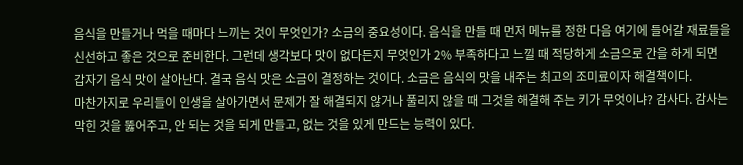음식을 만들거나 먹을 때마다 느끼는 것이 무엇인가? 소금의 중요성이다. 음식을 만들 때 먼저 메뉴를 정한 다음 여기에 들어갈 재료들을 신선하고 좋은 것으로 준비한다. 그런데 생각보다 맛이 없다든지 무엇인가 2% 부족하다고 느낄 때 적당하게 소금으로 간을 하게 되면 갑자기 음식 맛이 살아난다. 결국 음식 맛은 소금이 결정하는 것이다. 소금은 음식의 맛을 내주는 최고의 조미료이자 해결책이다.
마찬가지로 우리들이 인생을 살아가면서 문제가 잘 해결되지 않거나 풀리지 않을 때 그것을 해결해 주는 키가 무엇이냐? 감사다. 감사는 막힌 것을 뚫어주고, 안 되는 것을 되게 만들고, 없는 것을 있게 만드는 능력이 있다.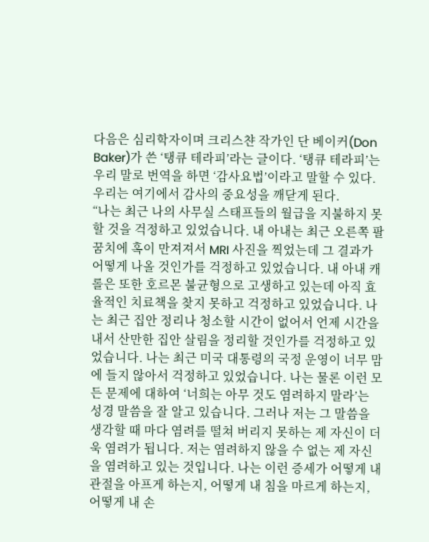다음은 심리학자이며 크리스챤 작가인 단 베이커(Don Baker)가 쓴 ‘탱큐 테라피’라는 글이다. ‘탱큐 테라피’는 우리 말로 번역을 하면 ‘감사요법’이라고 말할 수 있다. 우리는 여기에서 감사의 중요성을 깨닫게 된다.
“나는 최근 나의 사무실 스태프들의 월급을 지불하지 못할 것을 걱정하고 있었습니다. 내 아내는 최근 오른쪽 팔꿈치에 혹이 만져져서 MRI 사진을 찍었는데 그 결과가 어떻게 나올 것인가를 걱정하고 있었습니다. 내 아내 캐롤은 또한 호르몬 불균형으로 고생하고 있는데 아직 효율적인 치료책을 찾지 못하고 걱정하고 있었습니다. 나는 최근 집안 정리나 청소할 시간이 없어서 언제 시간을 내서 산만한 집안 살림을 정리할 것인가를 걱정하고 있었습니다. 나는 최근 미국 대통령의 국정 운영이 너무 맘에 들지 않아서 걱정하고 있었습니다. 나는 물론 이런 모든 문제에 대하여 ‘너희는 아무 것도 염려하지 말라’는 성경 말씀을 잘 알고 있습니다. 그러나 저는 그 말씀을 생각할 때 마다 염려를 떨쳐 버리지 못하는 제 자신이 더욱 염려가 됩니다. 저는 염려하지 않을 수 없는 제 자신을 염려하고 있는 것입니다. 나는 이런 증세가 어떻게 내 관절을 아프게 하는지, 어떻게 내 침을 마르게 하는지, 어떻게 내 손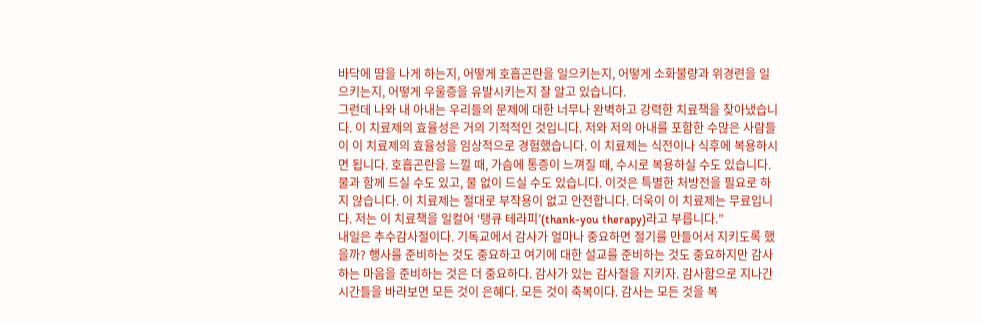바닥에 땀을 나게 하는지, 어떻게 호흡곤란을 일으키는지, 어떻게 소화불량과 위경련을 일으키는지, 어떻게 우울증을 유발시키는지 잘 알고 있습니다.
그런데 나와 내 아내는 우리들의 문제에 대한 너무나 완벽하고 강력한 치료책을 찾아냈습니다. 이 치료제의 효율성은 거의 기적적인 것입니다. 저와 저의 아내를 포함한 수많은 사람들이 이 치료제의 효율성을 임상적으로 경험했습니다. 이 치료제는 식전이나 식후에 복용하시면 됩니다. 호흡곤란을 느낄 때, 가슴에 통증이 느껴질 때, 수시로 복용하실 수도 있습니다. 물과 함께 드실 수도 있고, 물 없이 드실 수도 있습니다. 이것은 특별한 처방전을 필요로 하지 않습니다. 이 치료제는 절대로 부작용이 없고 안전합니다. 더욱이 이 치료제는 무료입니다. 저는 이 치료책을 일컬어 ‘탱큐 테라피’(thank-you therapy)라고 부릅니다.”
내일은 추수감사절이다. 기독교에서 감사가 얼마나 중요하면 절기를 만들어서 지키도록 했을까? 행사를 준비하는 것도 중요하고 여기에 대한 설교를 준비하는 것도 중요하지만 감사하는 마음을 준비하는 것은 더 중요하다. 감사가 있는 감사절을 지키자. 감사함으로 지나간 시간들을 바라보면 모든 것이 은혜다. 모든 것이 축복이다. 감사는 모든 것을 복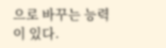으로 바꾸는 능력이 있다.